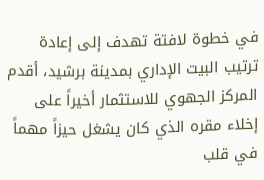في خطوة لافتة تهدف إلى إعادة ترتيب البيت الإداري بمدينة برشيد، أقدم المركز الجهوي للاستثمار أخيراً على إخلاء مقره الذي كان يشغل حيزاً مهماً في قلب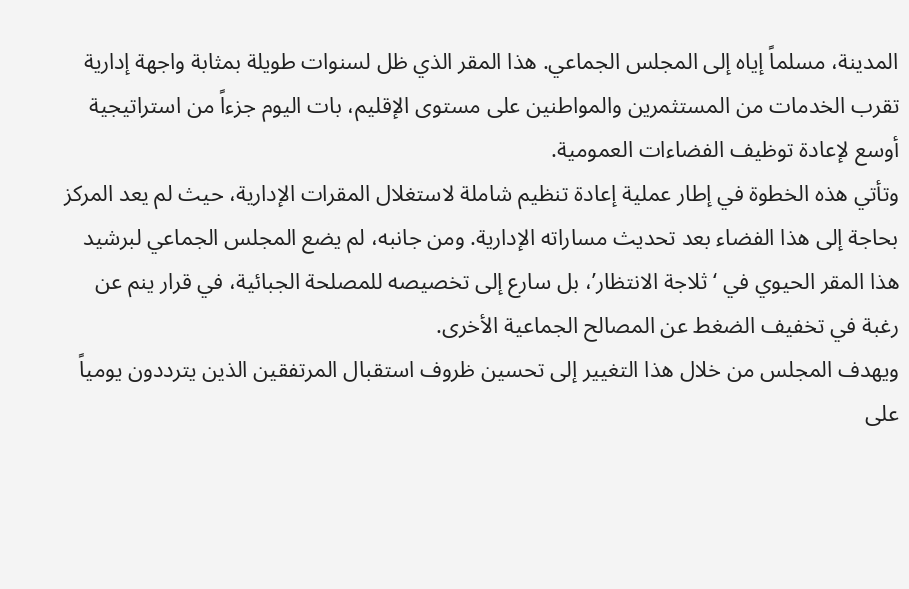المدينة، مسلماً إياه إلى المجلس الجماعي. هذا المقر الذي ظل لسنوات طويلة بمثابة واجهة إدارية تقرب الخدمات من المستثمرين والمواطنين على مستوى الإقليم، بات اليوم جزءاً من استراتيجية أوسع لإعادة توظيف الفضاءات العمومية.
وتأتي هذه الخطوة في إطار عملية إعادة تنظيم شاملة لاستغلال المقرات الإدارية، حيث لم يعد المركز بحاجة إلى هذا الفضاء بعد تحديث مساراته الإدارية. ومن جانبه، لم يضع المجلس الجماعي لبرشيد هذا المقر الحيوي في ‘ثلاجة الانتظار’، بل سارع إلى تخصيصه للمصلحة الجبائية، في قرار ينم عن رغبة في تخفيف الضغط عن المصالح الجماعية الأخرى.
ويهدف المجلس من خلال هذا التغيير إلى تحسين ظروف استقبال المرتفقين الذين يترددون يومياً على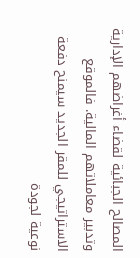المصالح الجبائية لقضاء أغراضهم الإدارية وتدبير معاملاتهم المالية. فالموقع الاستراتيجي للمقر الجديد سيمنح دفعة نوعية لجودة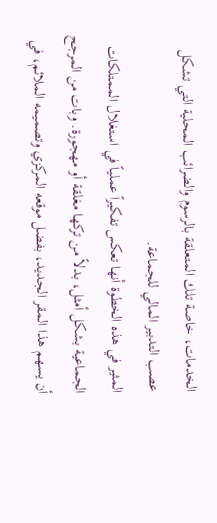الخدمات، خاصة تلك المتعلقة بالرسوم والضرائب المحلية التي تشكل عصب التدبير المالي للجماعة.
المثير في هذه الخطوة أنها تعكس تفكيراً عملياً في استغلال الممتلكات الجماعية بشكل أمثل، بدلاً من تركها مغلقة أو مهجورة. وبات من المرجح أن يسهم هذا المقر الجديد، بفضل موقعه المركزي وتصميمه الملائم، في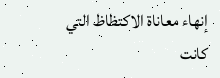إنهاء معاناة الاكتظاظ التي كانت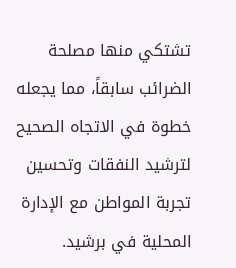تشتكي منها مصلحة الضرائب سابقاً، مما يجعله خطوة في الاتجاه الصحيح لترشيد النفقات وتحسين تجربة المواطن مع الإدارة المحلية في برشيد.